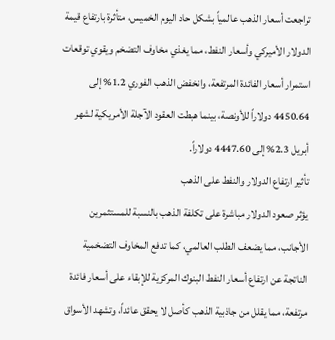تراجعت أسعار الذهب عالمياً بشكل حاد اليوم الخميس، متأثرة بارتفاع قيمة الدولار الأميركي وأسعار النفط، مما يغذي مخاوف التضخم ويقوي توقعات استمرار أسعار الفائدة المرتفعة، وانخفض الذهب الفوري 1.2% إلى 4450.64 دولاراً للأونصة، بينما هبطت العقود الآجلة الأمريكية لشهر أبريل 2.3% إلى 4447.60 دولاراً.
تأثير ارتفاع الدولار والنفط على الذهب
يؤثر صعود الدولار مباشرة على تكلفة الذهب بالنسبة للمستثمرين الأجانب، مما يضعف الطلب العالمي، كما تدفع المخاوف التضخمية الناتجة عن ارتفاع أسعار النفط البنوك المركزية للإبقاء على أسعار فائدة مرتفعة، مما يقلل من جاذبية الذهب كأصل لا يحقق عائداً، وتشهد الأسواق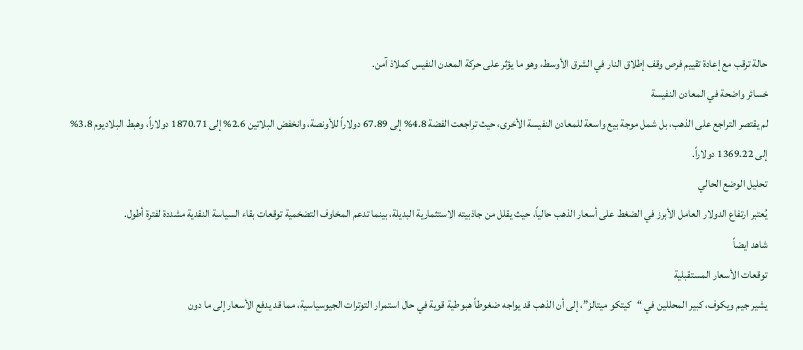حالة ترقب مع إعادة تقييم فرص وقف إطلاق النار في الشرق الأوسط، وهو ما يؤثر على حركة المعدن النفيس كملاذ آمن.
خسائر واضحة في المعادن النفيسة
لم يقتصر التراجع على الذهب، بل شمل موجة بيع واسعة للمعادن النفيسة الأخرى، حيث تراجعت الفضة 4.8% إلى 67.89 دولاراً للأونصة، وانخفض البلاتين 2.6% إلى 1870.71 دولاراً، وهبط البلاديوم 3.8% إلى 1369.22 دولاراً.
تحليل الوضع الحالي
يُعتبر ارتفاع الدولار العامل الأبرز في الضغط على أسعار الذهب حالياً، حيث يقلل من جاذبيته الاستثمارية البديلة، بينما تدعم المخاوف التضخمية توقعات بقاء السياسة النقدية مشددة لفترة أطول.
شاهد ايضاً
توقعات الأسعار المستقبلية
يشير جيم ويكوف، كبير المحللين في “كيتكو ميتالز”، إلى أن الذهب قد يواجه ضغوطاً هبوطية قوية في حال استمرار التوترات الجيوسياسية، مما قد يدفع الأسعار إلى ما دون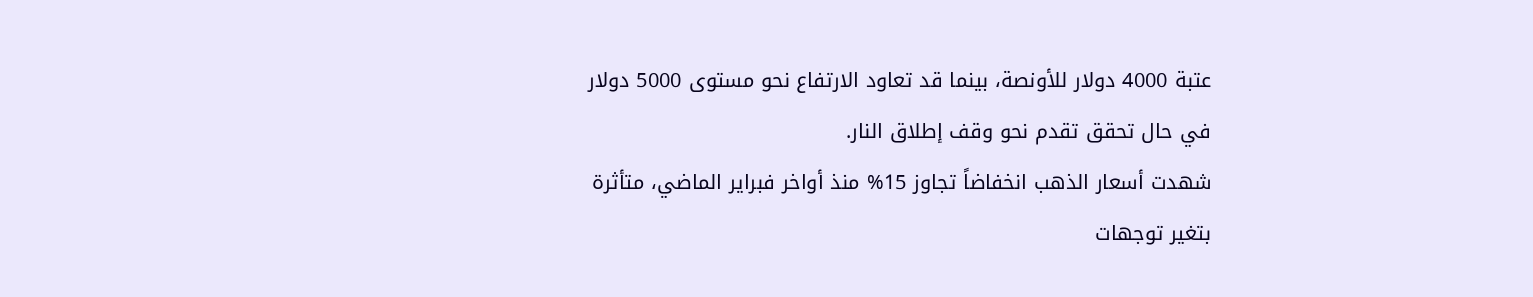عتبة 4000 دولار للأونصة، بينما قد تعاود الارتفاع نحو مستوى 5000 دولار في حال تحقق تقدم نحو وقف إطلاق النار.
شهدت أسعار الذهب انخفاضاً تجاوز 15% منذ أواخر فبراير الماضي، متأثرة بتغير توجهات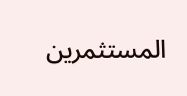المستثمرين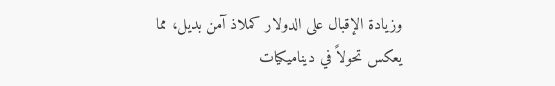وزيادة الإقبال على الدولار كملاذ آمن بديل، مما يعكس تحولاً في ديناميكيات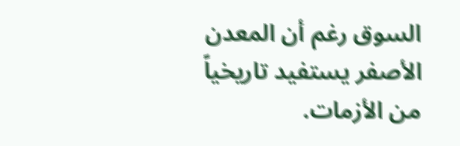السوق رغم أن المعدن الأصفر يستفيد تاريخياً من الأزمات.